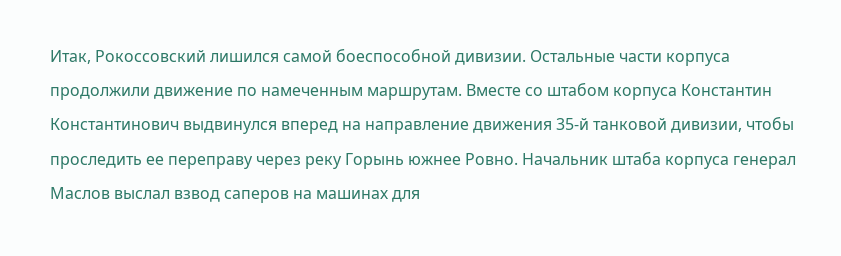Итак, Рокоссовский лишился самой боеспособной дивизии. Остальные части корпуса продолжили движение по намеченным маршрутам. Вместе со штабом корпуса Константин Константинович выдвинулся вперед на направление движения 35-й танковой дивизии, чтобы проследить ее переправу через реку Горынь южнее Ровно. Начальник штаба корпуса генерал Маслов выслал взвод саперов на машинах для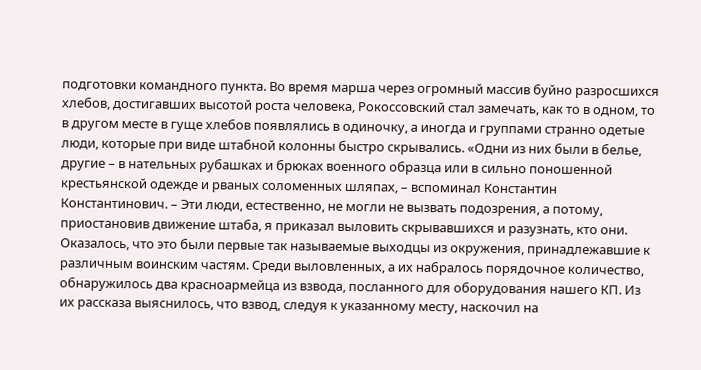подготовки командного пункта. Во время марша через огромный массив буйно разросшихся хлебов, достигавших высотой роста человека, Рокоссовский стал замечать, как то в одном, то в другом месте в гуще хлебов появлялись в одиночку, а иногда и группами странно одетые люди, которые при виде штабной колонны быстро скрывались. «Одни из них были в белье, другие – в нательных рубашках и брюках военного образца или в сильно поношенной крестьянской одежде и рваных соломенных шляпах, – вспоминал Константин Константинович. – Эти люди, естественно, не могли не вызвать подозрения, а потому, приостановив движение штаба, я приказал выловить скрывавшихся и разузнать, кто они. Оказалось, что это были первые так называемые выходцы из окружения, принадлежавшие к различным воинским частям. Среди выловленных, а их набралось порядочное количество, обнаружилось два красноармейца из взвода, посланного для оборудования нашего КП. Из их рассказа выяснилось, что взвод, следуя к указанному месту, наскочил на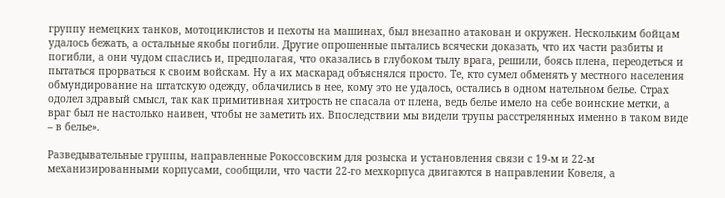группу немецких танков, мотоциклистов и пехоты на машинах, был внезапно атакован и окружен. Нескольким бойцам удалось бежать, а остальные якобы погибли. Другие опрошенные пытались всячески доказать, что их части разбиты и погибли, а они чудом спаслись и, предполагая, что оказались в глубоком тылу врага, решили, боясь плена, переодеться и пытаться прорваться к своим войскам. Ну а их маскарад объяснялся просто. Те, кто сумел обменять у местного населения обмундирование на штатскую одежду, облачились в нее, кому это не удалось, остались в одном нательном белье. Страх одолел здравый смысл, так как примитивная хитрость не спасала от плена, ведь белье имело на себе воинские метки, а враг был не настолько наивен, чтобы не заметить их. Впоследствии мы видели трупы расстрелянных именно в таком виде – в белье».

Разведывательные группы, направленные Рокоссовским для розыска и установления связи с 19-м и 22-м механизированными корпусами, сообщили, что части 22-го мехкорпуса двигаются в направлении Ковеля, а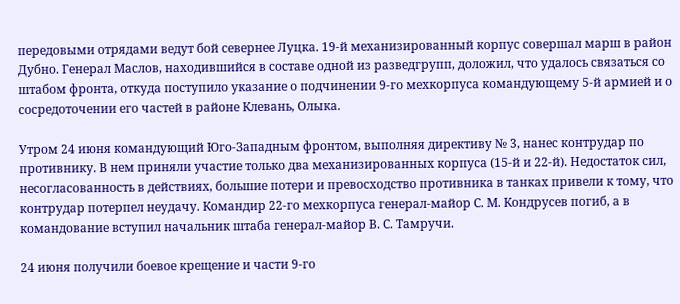передовыми отрядами ведут бой севернее Луцка. 19-й механизированный корпус совершал марш в район Дубно. Генерал Маслов, находившийся в составе одной из разведгрупп, доложил, что удалось связаться со штабом фронта, откуда поступило указание о подчинении 9-го мехкорпуса командующему 5-й армией и о сосредоточении его частей в районе Клевань, Олыка.

Утром 24 июня командующий Юго-Западным фронтом, выполняя директиву № 3, нанес контрудар по противнику. В нем приняли участие только два механизированных корпуса (15-й и 22-й). Недостаток сил, несогласованность в действиях, большие потери и превосходство противника в танках привели к тому, что контрудар потерпел неудачу. Командир 22-го мехкорпуса генерал-майор С. М. Кондрусев погиб, а в командование вступил начальник штаба генерал-майор В. С. Тамручи.

24 июня получили боевое крещение и части 9-го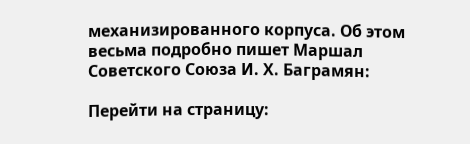механизированного корпуса. Об этом весьма подробно пишет Маршал Советского Союза И. Х. Баграмян:

Перейти на страницу: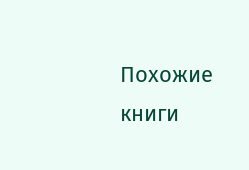Похожие книги